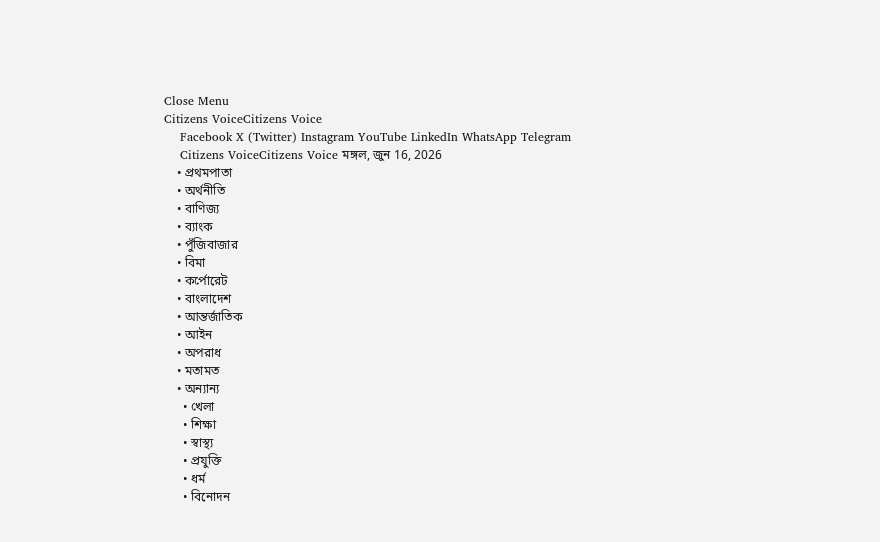Close Menu
Citizens VoiceCitizens Voice
    Facebook X (Twitter) Instagram YouTube LinkedIn WhatsApp Telegram
    Citizens VoiceCitizens Voice মঙ্গল, জুন 16, 2026
    • প্রথমপাতা
    • অর্থনীতি
    • বাণিজ্য
    • ব্যাংক
    • পুঁজিবাজার
    • বিমা
    • কর্পোরেট
    • বাংলাদেশ
    • আন্তর্জাতিক
    • আইন
    • অপরাধ
    • মতামত
    • অন্যান্য
      • খেলা
      • শিক্ষা
      • স্বাস্থ্য
      • প্রযুক্তি
      • ধর্ম
      • বিনোদন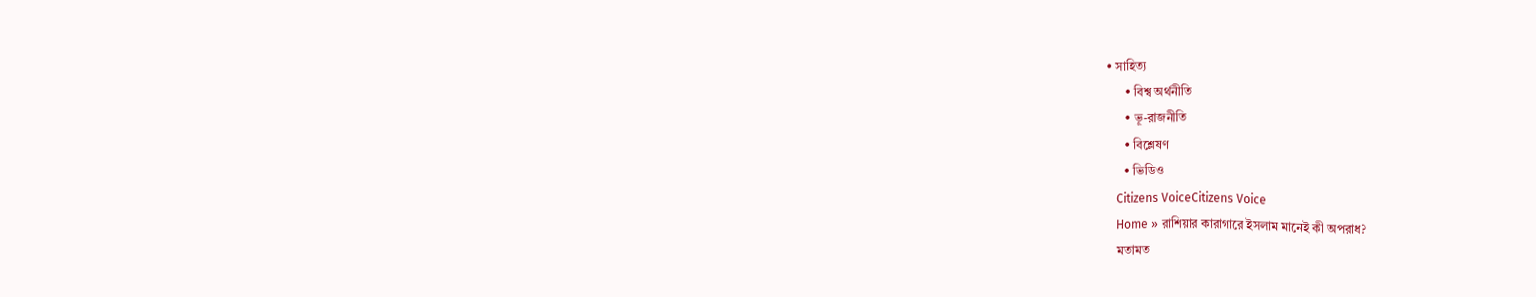• সাহিত্য
      • বিশ্ব অর্থনীতি
      • ভূ-রাজনীতি
      • বিশ্লেষণ
      • ভিডিও
    Citizens VoiceCitizens Voice
    Home » রাশিয়ার কারাগারে ইসলাম মানেই কী অপরাধ?
    মতামত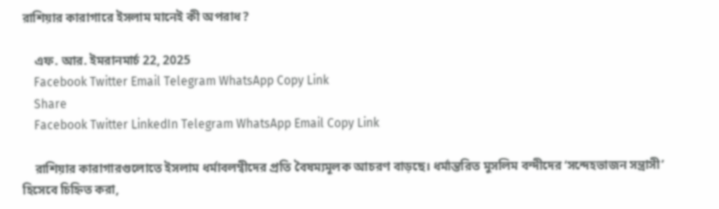রাশিয়ার কারাগারে ইসলাম মানেই কী অপরাধ?

    এফ. আর. ইমরানমার্চ 22, 2025
    Facebook Twitter Email Telegram WhatsApp Copy Link
    Share
    Facebook Twitter LinkedIn Telegram WhatsApp Email Copy Link

    রাশিয়ার কারাগারগুলোতে ইসলাম ধর্মাবলম্বীদের প্রতি বৈষম্যমূলক আচরণ বাড়ছে। ধর্মান্তরিত মুসলিম বন্দীদের ‘সন্দেহভাজন সন্ত্রাসী’ হিসেবে চিহ্নিত করা,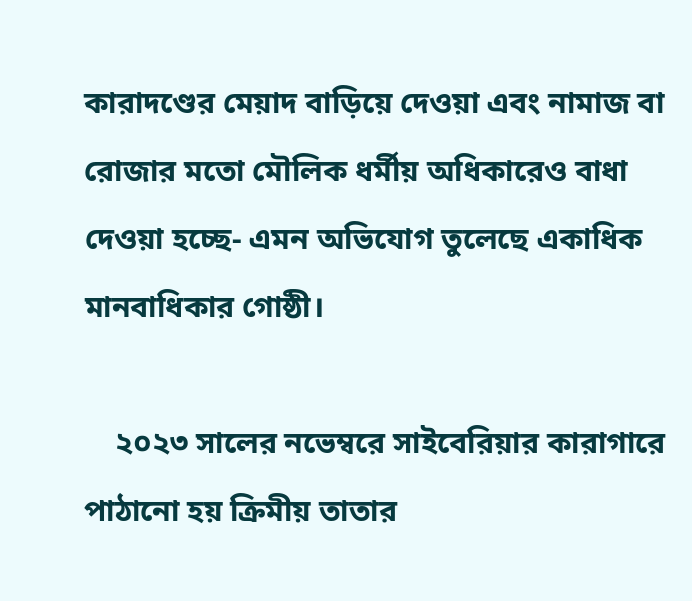কারাদণ্ডের মেয়াদ বাড়িয়ে দেওয়া এবং নামাজ বা রোজার মতো মৌলিক ধর্মীয় অধিকারেও বাধা দেওয়া হচ্ছে- এমন অভিযোগ তুলেছে একাধিক মানবাধিকার গোষ্ঠী।

    ২০২৩ সালের নভেম্বরে সাইবেরিয়ার কারাগারে পাঠানো হয় ক্রিমীয় তাতার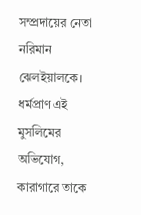সম্প্রদায়ের নেতা নরিমান ঝেলইয়ালকে। ধর্মপ্রাণ এই মুসলিমের অভিযোগ, কারাগারে তাকে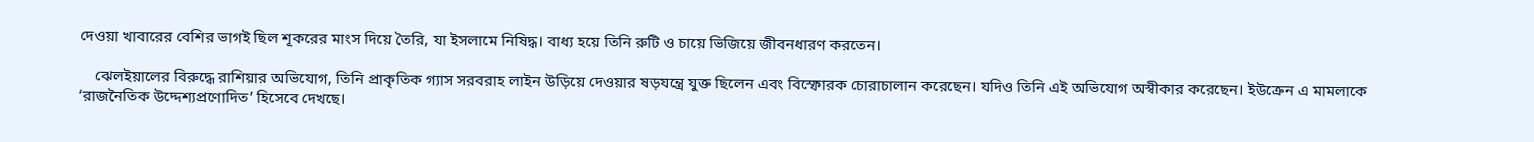দেওয়া খাবারের বেশির ভাগই ছিল শূকরের মাংস দিয়ে তৈরি, যা ইসলামে নিষিদ্ধ। বাধ্য হয়ে তিনি রুটি ও চায়ে ভিজিয়ে জীবনধারণ করতেন।

    ঝেলইয়ালের বিরুদ্ধে রাশিয়ার অভিযোগ, তিনি প্রাকৃতিক গ্যাস সরবরাহ লাইন উড়িয়ে দেওয়ার ষড়যন্ত্রে যুক্ত ছিলেন এবং বিস্ফোরক চোরাচালান করেছেন। যদিও তিনি এই অভিযোগ অস্বীকার করেছেন। ইউক্রেন এ মামলাকে ‘রাজনৈতিক উদ্দেশ্যপ্রণোদিত’ হিসেবে দেখছে।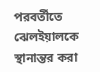পরবর্তীতে ঝেলইয়ালকে স্থানান্তর করা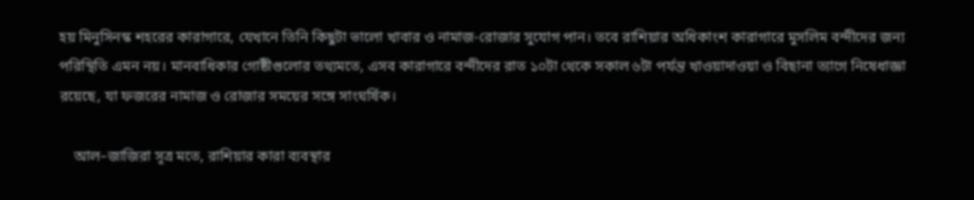হয় মিনুসিনস্ক শহরের কারাগারে, যেখানে তিনি কিছুটা ভালো খাবার ও নামাজ-রোজার সুযোগ পান। তবে রাশিয়ার অধিকাংশ কারাগারে মুসলিম বন্দীদের জন্য পরিস্থিতি এমন নয়। মানবাধিকার গোষ্ঠীগুলোর তথ্যমতে, এসব কারাগারে বন্দীদের রাত ১০টা থেকে সকাল ৬টা পর্যন্ত খাওয়াদাওয়া ও বিছানা ত্যাগে নিষেধাজ্ঞা রয়েছে, যা ফজরের নামাজ ও রোজার সময়ের সঙ্গে সাংঘর্ষিক।

    আল–জাজিরা সূত্র মতে, রাশিয়ার কারা ব্যবস্থার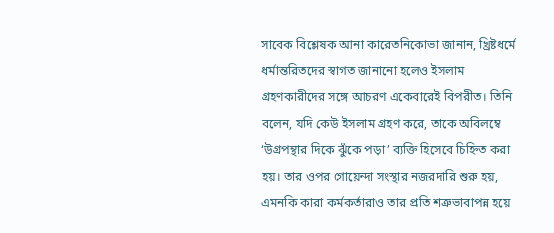সাবেক বিশ্লেষক আনা কারেতনিকোভা জানান, খ্রিষ্টধর্মে ধর্মান্তরিতদের স্বাগত জানানো হলেও ইসলাম গ্রহণকারীদের সঙ্গে আচরণ একেবারেই বিপরীত। তিনি বলেন, যদি কেউ ইসলাম গ্রহণ করে, তাকে অবিলম্বে ‘উগ্রপন্থার দিকে ঝুঁকে পড়া’ ব্যক্তি হিসেবে চিহ্নিত করা হয়। তার ওপর গোয়েন্দা সংস্থার নজরদারি শুরু হয়, এমনকি কারা কর্মকর্তারাও তার প্রতি শত্রুভাবাপন্ন হয়ে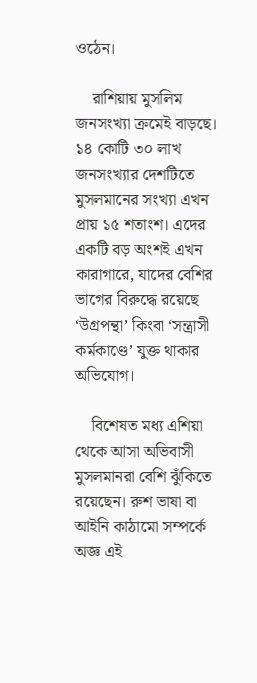ওঠেন।

    রাশিয়ায় মুসলিম জনসংখ্যা ক্রমেই বাড়ছে। ১৪ কোটি ৩০ লাখ জনসংখ্যার দেশটিতে মুসলমানের সংখ্যা এখন প্রায় ১৫ শতাংশ। এদের একটি বড় অংশই এখন কারাগারে, যাদের বেশির ভাগের বিরুদ্ধে রয়েছে ‘উগ্রপন্থা’ কিংবা ‘সন্ত্রাসী কর্মকাণ্ডে’ যুক্ত থাকার অভিযোগ।

    বিশেষত মধ্য এশিয়া থেকে আসা অভিবাসী মুসলমানরা বেশি ঝুঁকিতে রয়েছেন। রুশ ভাষা বা আইনি কাঠামো সম্পর্কে অজ্ঞ এই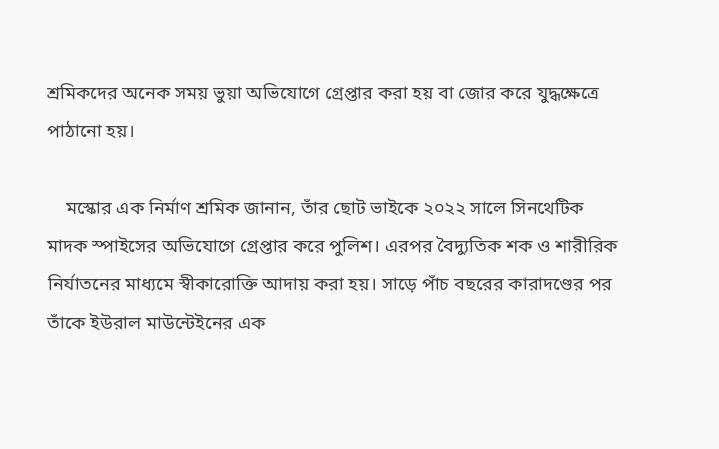শ্রমিকদের অনেক সময় ভুয়া অভিযোগে গ্রেপ্তার করা হয় বা জোর করে যুদ্ধক্ষেত্রে পাঠানো হয়।

    মস্কোর এক নির্মাণ শ্রমিক জানান, তাঁর ছোট ভাইকে ২০২২ সালে সিনথেটিক মাদক স্পাইসের অভিযোগে গ্রেপ্তার করে পুলিশ। এরপর বৈদ্যুতিক শক ও শারীরিক নির্যাতনের মাধ্যমে স্বীকারোক্তি আদায় করা হয়। সাড়ে পাঁচ বছরের কারাদণ্ডের পর তাঁকে ইউরাল মাউন্টেইনের এক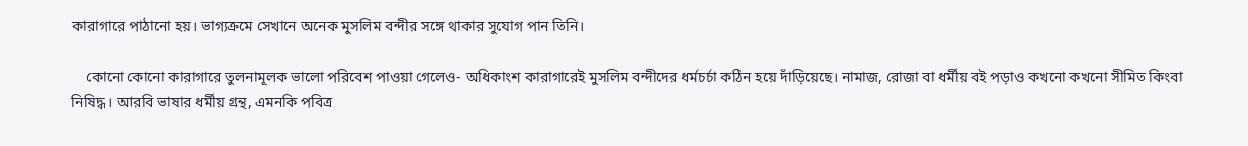কারাগারে পাঠানো হয়। ভাগ্যক্রমে সেখানে অনেক মুসলিম বন্দীর সঙ্গে থাকার সুযোগ পান তিনি।

    কোনো কোনো কারাগারে তুলনামূলক ভালো পরিবেশ পাওয়া গেলেও- অধিকাংশ কারাগারেই মুসলিম বন্দীদের ধর্মচর্চা কঠিন হয়ে দাঁড়িয়েছে। নামাজ, রোজা বা ধর্মীয় বই পড়াও কখনো কখনো সীমিত কিংবা নিষিদ্ধ। আরবি ভাষার ধর্মীয় গ্রন্থ, এমনকি পবিত্র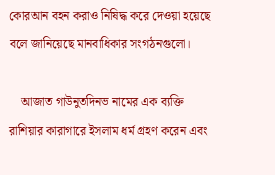কোরআন বহন করাও নিষিদ্ধ করে দেওয়া হয়েছে বলে জানিয়েছে মানবাধিকার সংগঠনগুলো।

    আজাত গাউনুতদিনভ নামের এক ব্যক্তি রাশিয়ার কারাগারে ইসলাম ধর্ম গ্রহণ করেন এবং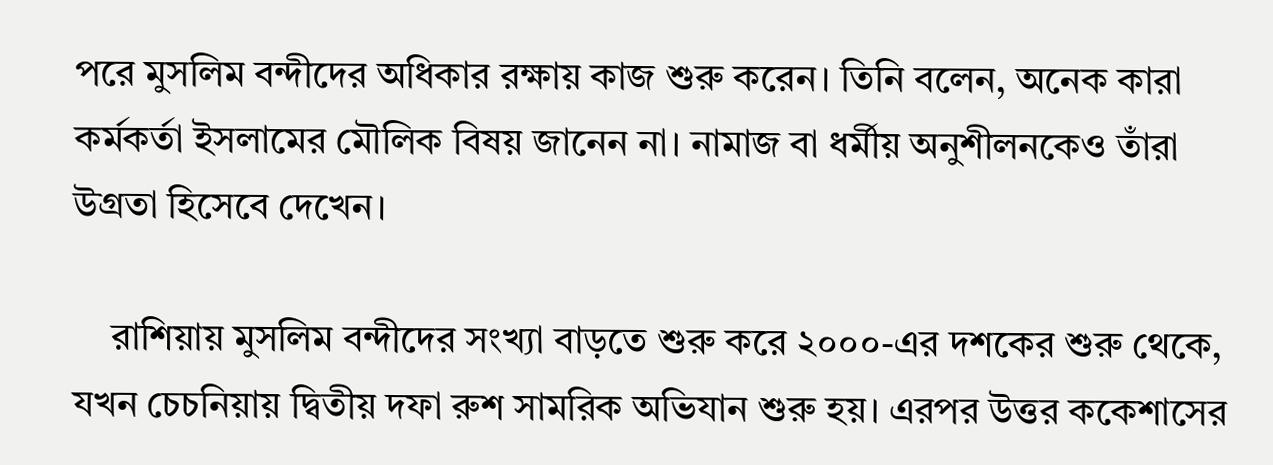পরে মুসলিম বন্দীদের অধিকার রক্ষায় কাজ শুরু করেন। তিনি বলেন, অনেক কারা কর্মকর্তা ইসলামের মৌলিক বিষয় জানেন না। নামাজ বা ধর্মীয় অনুশীলনকেও তাঁরা উগ্রতা হিসেবে দেখেন।

    রাশিয়ায় মুসলিম বন্দীদের সংখ্যা বাড়তে শুরু করে ২০০০-এর দশকের শুরু থেকে, যখন চেচনিয়ায় দ্বিতীয় দফা রুশ সামরিক অভিযান শুরু হয়। এরপর উত্তর ককেশাসের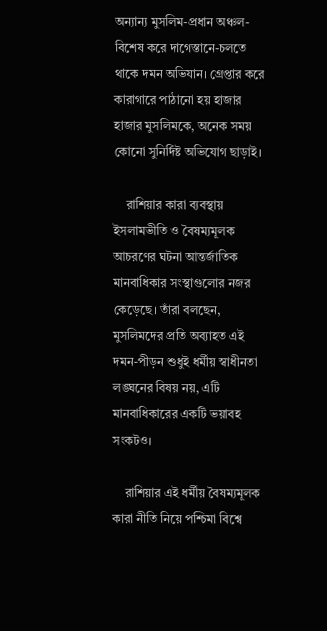অন্যান্য মুসলিম-প্রধান অঞ্চল-বিশেষ করে দাগেস্তানে-চলতে থাকে দমন অভিযান। গ্রেপ্তার করে কারাগারে পাঠানো হয় হাজার হাজার মুসলিমকে, অনেক সময় কোনো সুনির্দিষ্ট অভিযোগ ছাড়াই।

    রাশিয়ার কারা ব্যবস্থায় ইসলামভীতি ও বৈষম্যমূলক আচরণের ঘটনা আন্তর্জাতিক মানবাধিকার সংস্থাগুলোর নজর কেড়েছে। তাঁরা বলছেন, মুসলিমদের প্রতি অব্যাহত এই দমন-পীড়ন শুধুই ধর্মীয় স্বাধীনতা লঙ্ঘনের বিষয় নয়, এটি মানবাধিকারের একটি ভয়াবহ সংকটও।

    রাশিয়ার এই ধর্মীয় বৈষম্যমূলক কারা নীতি নিয়ে পশ্চিমা বিশ্বে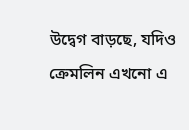উদ্বেগ বাড়ছে, যদিও ক্রেমলিন এখনো এ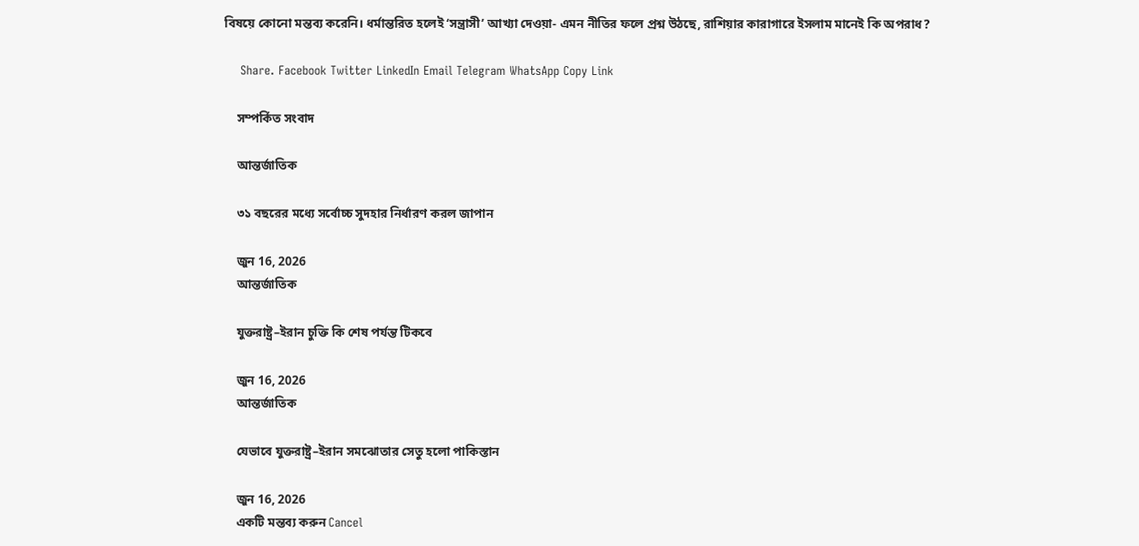বিষয়ে কোনো মন্তব্য করেনি। ধর্মান্তরিত হলেই ‘সন্ত্রাসী’ আখ্যা দেওয়া- এমন নীতির ফলে প্রশ্ন উঠছে, রাশিয়ার কারাগারে ইসলাম মানেই কি অপরাধ?

    Share. Facebook Twitter LinkedIn Email Telegram WhatsApp Copy Link

    সম্পর্কিত সংবাদ

    আন্তর্জাতিক

    ৩১ বছরের মধ্যে সর্বোচ্চ সুদহার নির্ধারণ করল জাপান

    জুন 16, 2026
    আন্তর্জাতিক

    যুক্তরাষ্ট্র–ইরান চুক্তি কি শেষ পর্যন্ত টিকবে

    জুন 16, 2026
    আন্তর্জাতিক

    যেভাবে যুক্তরাষ্ট্র–ইরান সমঝোতার সেতু হলো পাকিস্তান

    জুন 16, 2026
    একটি মন্তব্য করুন Cancel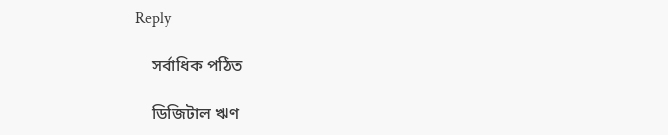Reply

    সর্বাধিক পঠিত

    ডিজিটাল ঋণ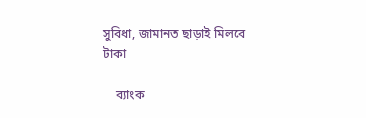সুবিধা, জামানত ছাড়াই মিলবে টাকা

    ব্যাংক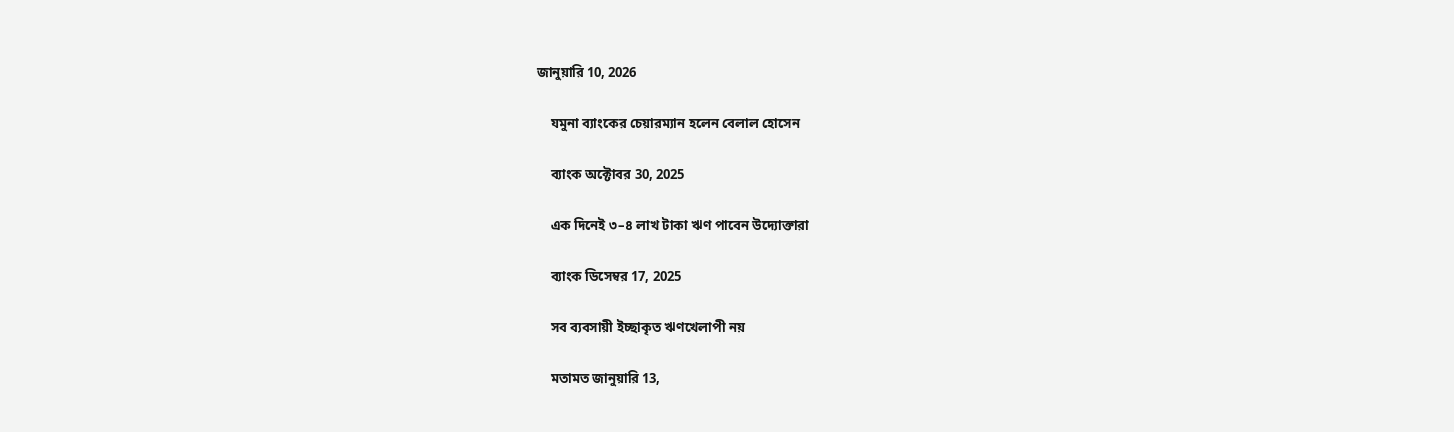জানুয়ারি 10, 2026

    যমুনা ব্যাংকের চেয়ারম্যান হলেন বেলাল হোসেন

    ব্যাংক অক্টোবর 30, 2025

    এক দিনেই ৩–৪ লাখ টাকা ঋণ পাবেন উদ্যোক্তারা

    ব্যাংক ডিসেম্বর 17, 2025

    সব ব্যবসায়ী ইচ্ছাকৃত ঋণখেলাপী নয়

    মতামত জানুয়ারি 13,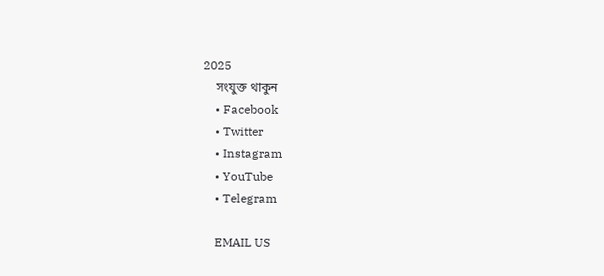2025
    সংযুক্ত থাকুন
    • Facebook
    • Twitter
    • Instagram
    • YouTube
    • Telegram

    EMAIL US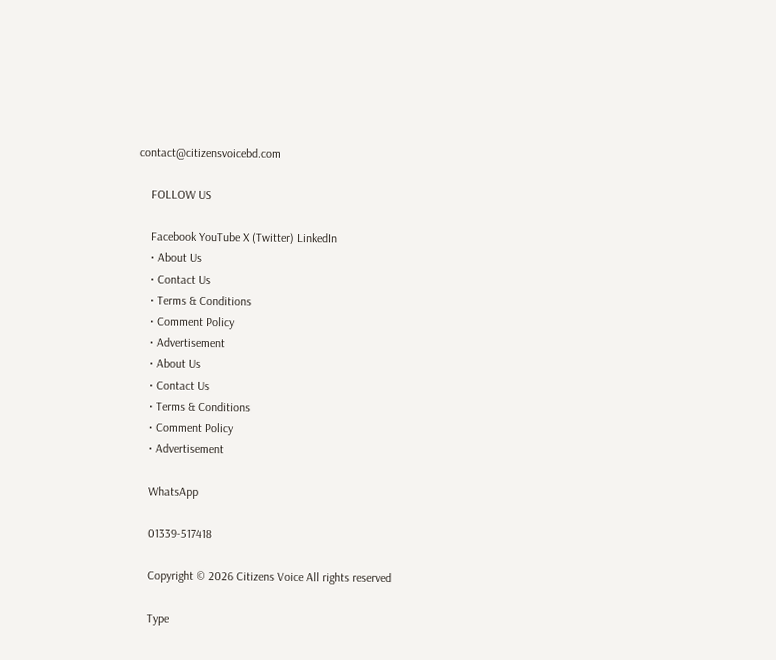contact@citizensvoicebd.com

    FOLLOW US

    Facebook YouTube X (Twitter) LinkedIn
    • About Us
    • Contact Us
    • Terms & Conditions
    • Comment Policy
    • Advertisement
    • About Us
    • Contact Us
    • Terms & Conditions
    • Comment Policy
    • Advertisement

    WhatsApp

    01339-517418

    Copyright © 2026 Citizens Voice All rights reserved

    Type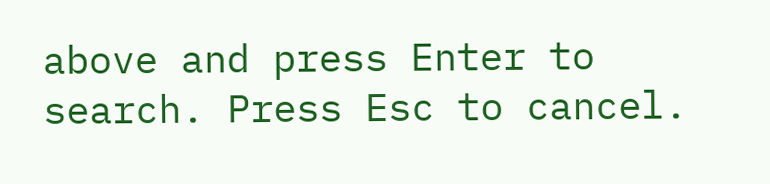above and press Enter to search. Press Esc to cancel.